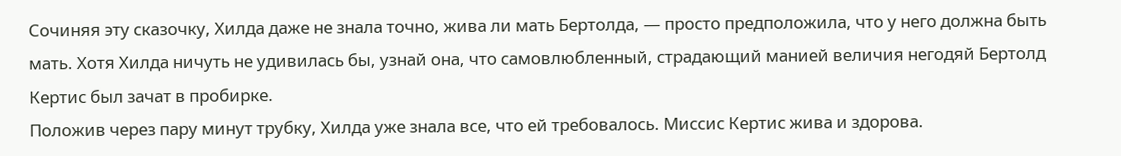Сочиняя эту сказочку, Хилда даже не знала точно, жива ли мать Бертолда, — просто предположила, что у него должна быть мать. Хотя Хилда ничуть не удивилась бы, узнай она, что самовлюбленный, страдающий манией величия негодяй Бертолд Кертис был зачат в пробирке.
Положив через пару минут трубку, Хилда уже знала все, что ей требовалось. Миссис Кертис жива и здорова.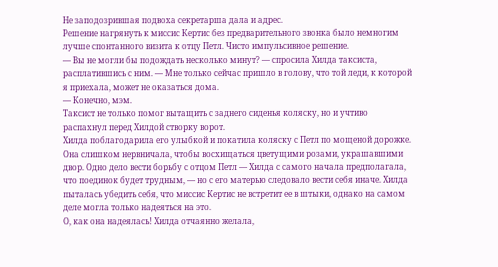Не заподозрившая подвоха секретарша дала и адрес.
Решение нагрянуть к миссис Кертис без предварительного звонка было немногим лучше спонтанного визита к отцу Петл. Чисто импульсивное решение.
— Вы не могли бы подождать несколько минут? — спросила Хилда таксиста, расплатившись с ним. — Мне только сейчас пришло в голову, что той леди, к которой я приехала, может не оказаться дома.
— Конечно, мэм.
Таксист не только помог вытащить с заднего сиденья коляску, но и учтиво распахнул перед Хилдой створку ворот.
Хилда поблагодарила его улыбкой и покатила коляску с Петл по мощеной дорожке. Она слишком нервничала, чтобы восхищаться цветущими розами, украшавшими двор. Одно дело вести борьбу с отцом Петл — Хилда с самого начала предполагала, что поединок будет трудным, — но с его матерью следовало вести себя иначе. Хилда пыталась убедить себя, что миссис Кертис не встретит ее в штыки, однако на самом деле могла только надеяться на это.
О, как она надеялась! Хилда отчаянно желала,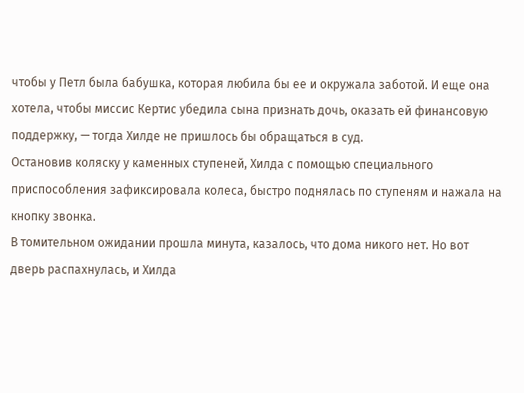чтобы у Петл была бабушка, которая любила бы ее и окружала заботой. И еще она хотела, чтобы миссис Кертис убедила сына признать дочь, оказать ей финансовую поддержку, — тогда Хилде не пришлось бы обращаться в суд.
Остановив коляску у каменных ступеней, Хилда с помощью специального приспособления зафиксировала колеса, быстро поднялась по ступеням и нажала на кнопку звонка.
В томительном ожидании прошла минута, казалось, что дома никого нет. Но вот дверь распахнулась, и Хилда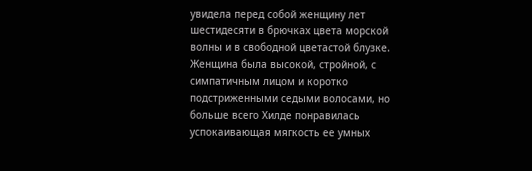увидела перед собой женщину лет шестидесяти в брючках цвета морской волны и в свободной цветастой блузке. Женщина была высокой, стройной, с симпатичным лицом и коротко подстриженными седыми волосами, но больше всего Хилде понравилась успокаивающая мягкость ее умных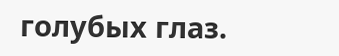голубых глаз.